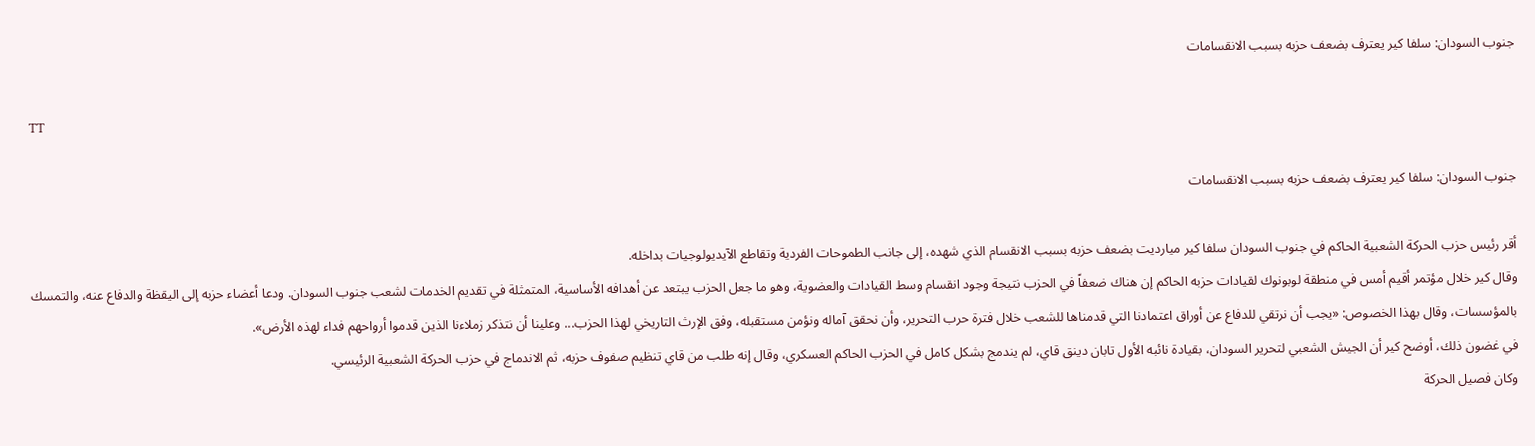جنوب السودان: سلفا كير يعترف بضعف حزبه بسبب الانقسامات

TT

جنوب السودان: سلفا كير يعترف بضعف حزبه بسبب الانقسامات

أقر رئيس حزب الحركة الشعبية الحاكم في جنوب السودان سلفا كير ميارديت بضعف حزبه بسبب الانقسام الذي شهده، إلى جانب الطموحات الفردية وتقاطع الآيديولوجيات بداخله.
وقال كير خلال مؤتمر أقيم أمس في منطقة لوبونوك لقيادات حزبه الحاكم إن هناك ضعفاً في الحزب نتيجة وجود انقسام وسط القيادات والعضوية، وهو ما جعل الحزب يبتعد عن أهدافه الأساسية، المتمثلة في تقديم الخدمات لشعب جنوب السودان. ودعا أعضاء حزبه إلى اليقظة والدفاع عنه، والتمسك بالمؤسسات، وقال بهذا الخصوص: «يجب أن نرتقي للدفاع عن أوراق اعتمادنا التي قدمناها للشعب خلال فترة حرب التحرير، وأن نحقق آماله ونؤمن مستقبله، وفق الإرث التاريخي لهذا الحزب... وعلينا أن نتذكر زملاءنا الذين قدموا أرواحهم فداء لهذه الأرض».
في غضون ذلك، أوضح كير أن الجيش الشعبي لتحرير السودان، بقيادة نائبه الأول تابان دينق قاي، لم يندمج بشكل كامل في الحزب الحاكم العسكري، وقال إنه طلب من قاي تنظيم صفوف حزبه، ثم الاندماج في حزب الحركة الشعبية الرئيسي.
وكان فصيل الحركة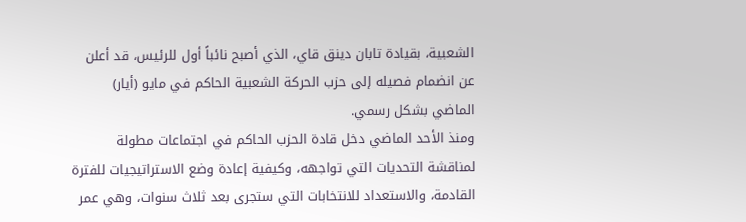الشعبية، بقيادة تابان دينق قاي، الذي أصبح نائباً أول للرئيس، قد أعلن عن انضمام فصيله إلى حزب الحركة الشعبية الحاكم في مايو (أيار) الماضي بشكل رسمي.
ومنذ الأحد الماضي دخل قادة الحزب الحاكم في اجتماعات مطولة لمناقشة التحديات التي تواجهه، وكيفية إعادة وضع الاستراتيجيات للفترة القادمة، والاستعداد للانتخابات التي ستجرى بعد ثلاث سنوات، وهي عمر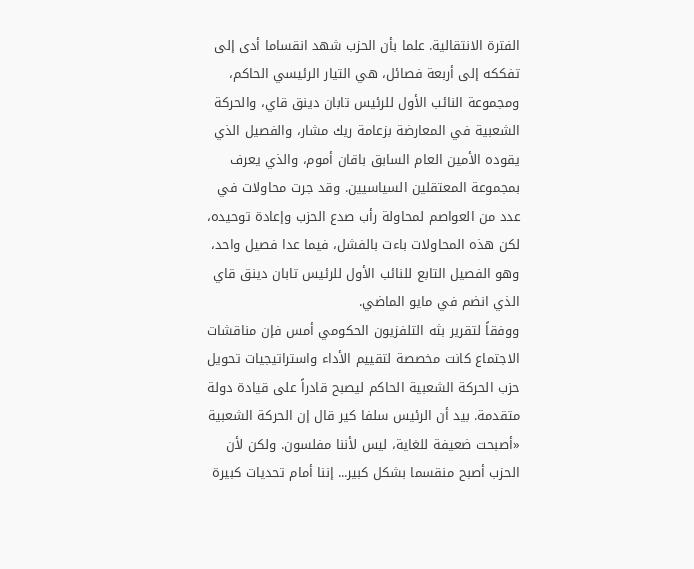الفترة الانتقالية. علما بأن الحزب شهد انقساما أدى إلى تفككه إلى أربعة فصائل، هي التيار الرئيسي الحاكم، ومجموعة النائب الأول للرئيس تابان دينق قاي، والحركة الشعبية في المعارضة بزعامة ريك مشار، والفصيل الذي يقوده الأمين العام السابق باقان أموم، والذي يعرف بمجموعة المعتقلين السياسيين. وقد جرت محاولات في عدد من العواصم لمحاولة رأب صدع الحزب وإعادة توحيده، لكن هذه المحاولات باءت بالفشل، فيما عدا فصيل واحد، وهو الفصيل التابع للنائب الأول للرئيس تابان دينق قاي الذي انضم في مايو الماضي.
ووفقاً لتقرير بثه التلفزيون الحكومي أمس فإن مناقشات الاجتماع كانت مخصصة لتقييم الأداء واستراتيجيات تحويل حزب الحركة الشعبية الحاكم ليصبح قادراً على قيادة دولة متقدمة. بيد أن الرئيس سلفا كير قال إن الحركة الشعبية «أصبحت ضعيفة للغاية، ليس لأننا مفلسون. ولكن لأن الحزب أصبح منقسما بشكل كبير... إننا أمام تحديات كبيرة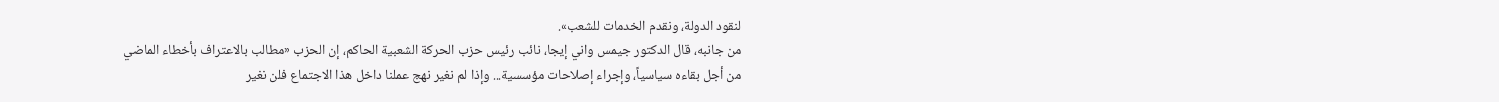لنقود الدولة، ونقدم الخدمات للشعب».
من جانبه، قال الدكتور جيمس واني إيجا، نائب رئيس حزب الحركة الشعبية الحاكم، إن الحزب «مطالب بالاعتراف بأخطاء الماضي من أجل بقاءه سياسياً، وإجراء إصلاحات مؤسسية... وإذا لم نغير نهج عملنا داخل هذا الاجتماع فلن نغير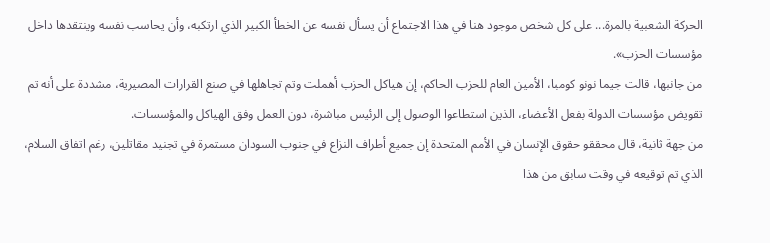الحركة الشعبية بالمرة... على كل شخص موجود هنا في هذا الاجتماع أن يسأل نفسه عن الخطأ الكبير الذي ارتكبه، وأن يحاسب نفسه وينتقدها داخل مؤسسات الحزب».
من جانبها، قالت جيما نونو كومبا، الأمين العام للحزب الحاكم، إن هياكل الحزب أهملت وتم تجاهلها في صنع القرارات المصيرية، مشددة على أنه تم تقويض مؤسسات الدولة بفعل الأعضاء، الذين استطاعوا الوصول إلى الرئيس مباشرة، دون العمل وفق الهياكل والمؤسسات.
من جهة ثانية، قال محققو حقوق الإنسان في الأمم المتحدة إن جميع أطراف النزاع في جنوب السودان مستمرة في تجنيد مقاتلين، رغم اتفاق السلام، الذي تم توقيعه في وقت سابق من هذا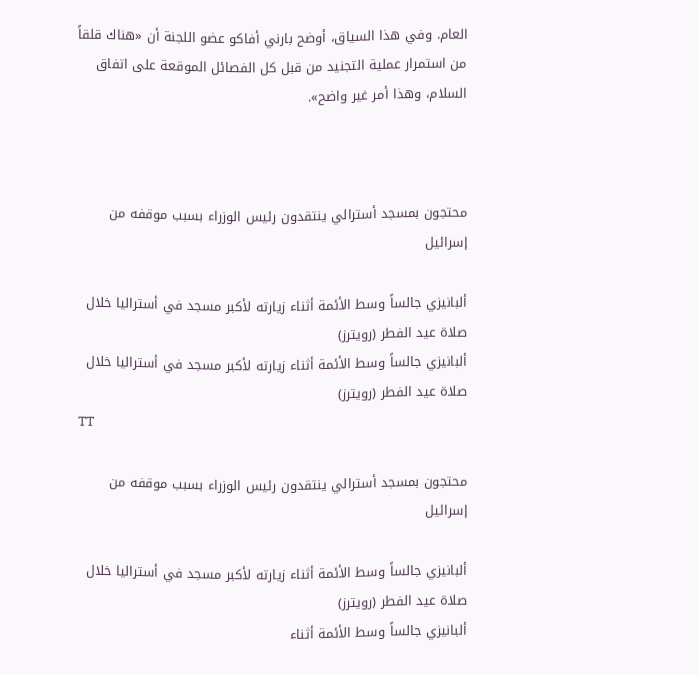العام. وفي هذا السياق، أوضح بارني أفاكو عضو اللجنة أن «هناك قلقاً من استمرار عملية التجنيد من قبل كل الفصائل الموقعة على اتفاق السلام، وهذا أمر غير واضح».



محتجون بمسجد أسترالي ينتقدون رئيس الوزراء بسبب موقفه من إسرائيل

ألبانيزي جالساً وسط الأئمة أثناء زيارته لأكبر مسجد في أستراليا خلال صلاة عيد الفطر (رويترز)
ألبانيزي جالساً وسط الأئمة أثناء زيارته لأكبر مسجد في أستراليا خلال صلاة عيد الفطر (رويترز)
TT

محتجون بمسجد أسترالي ينتقدون رئيس الوزراء بسبب موقفه من إسرائيل

ألبانيزي جالساً وسط الأئمة أثناء زيارته لأكبر مسجد في أستراليا خلال صلاة عيد الفطر (رويترز)
ألبانيزي جالساً وسط الأئمة أثناء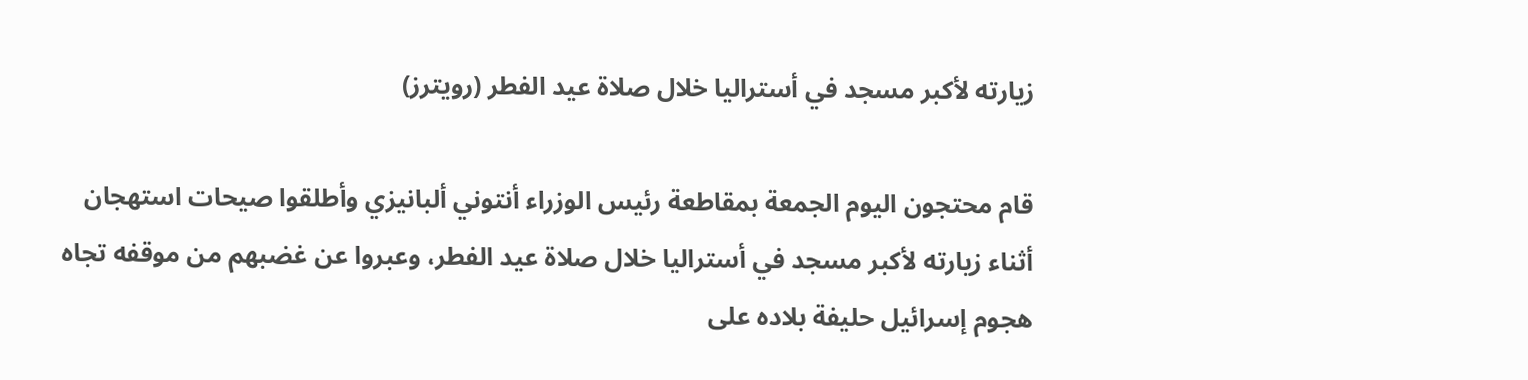زيارته لأكبر مسجد في أستراليا خلال صلاة عيد الفطر (رويترز)

قام محتجون اليوم الجمعة بمقاطعة رئيس الوزراء أنتوني ألبانيزي وأطلقوا صيحات استهجان أثناء زيارته لأكبر مسجد في أستراليا خلال صلاة عيد الفطر، وعبروا عن غضبهم من موقفه تجاه هجوم إسرائيل حليفة بلاده على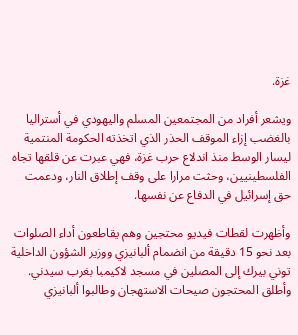غزة.

ويشعر أفراد من المجتمعين المسلم واليهودي في أستراليا بالغضب إزاء الموقف الحذر الذي اتخذته الحكومة المنتمية ليسار الوسط منذ اندلاع حرب غزة، فهي عبرت عن قلقها تجاه الفلسطينيين، وحثت مرارا على وقف إطلاق النار، ودعمت حق إسرائيل في الدفاع عن نفسها.

وأظهرت لقطات فيديو محتجين وهم يقاطعون أداء الصلوات بعد نحو 15 دقيقة من انضمام ألبانيزي ووزير الشؤون الداخلية توني بيرك إلى المصلين في مسجد لاكيمبا بغرب سيدني. وأطلق المحتجون صيحات الاستهجان وطالبوا ألبانيزي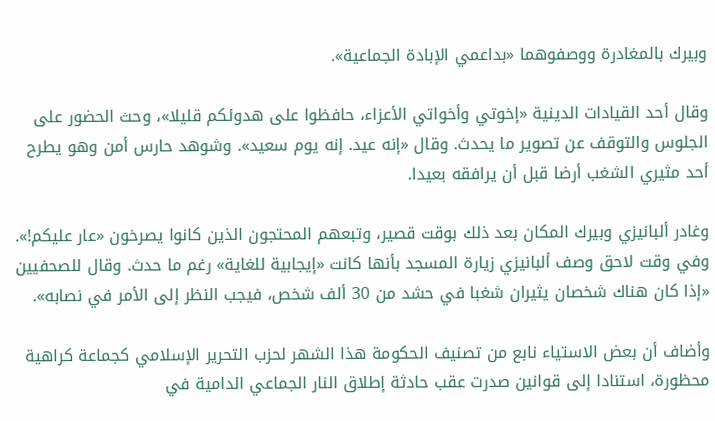وبيرك بالمغادرة ووصفوهما «بداعمي الإبادة الجماعية».

وقال أحد القيادات الدينية «إخوتي وأخواتي الأعزاء، حافظوا على هدوئكم قليلا»، وحث الحضور على الجلوس والتوقف عن تصوير ما يحدث. وقال «إنه عيد. إنه يوم سعيد». وشوهد حارس أمن وهو يطرح أحد مثيري الشغب أرضا قبل أن يرافقه بعيدا.

وغادر ألبانيزي وبيرك المكان بعد ذلك بوقت قصير، وتبعهم المحتجون الذين كانوا يصرخون «عار عليكم!». وفي وقت لاحق وصف ألبانيزي زيارة المسجد بأنها كانت «إيجابية للغاية» رغم ما حدث. وقال للصحفيين «إذا كان هناك شخصان يثيران شغبا في حشد من 30 ألف شخص، فيجب النظر إلى الأمر في نصابه».

وأضاف أن بعض الاستياء نابع من تصنيف الحكومة هذا الشهر لحزب التحرير الإسلامي كجماعة كراهية محظورة، استنادا إلى قوانين صدرت عقب حادثة إطلاق النار الجماعي الدامية في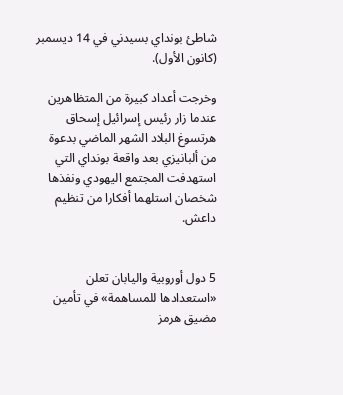شاطئ بونداي بسيدني في 14 ديسمبر (كانون الأول).

وخرجت أعداد كبيرة من المتظاهرين عندما زار رئيس إسرائيل إسحاق هرتسوغ البلاد الشهر الماضي بدعوة من ألبانيزي بعد واقعة بونداي التي استهدفت المجتمع اليهودي ونفذها شخصان استلهما أفكارا من تنظيم داعش.


5 دول أوروبية واليابان تعلن «استعدادها للمساهمة» في تأمين مضيق هرمز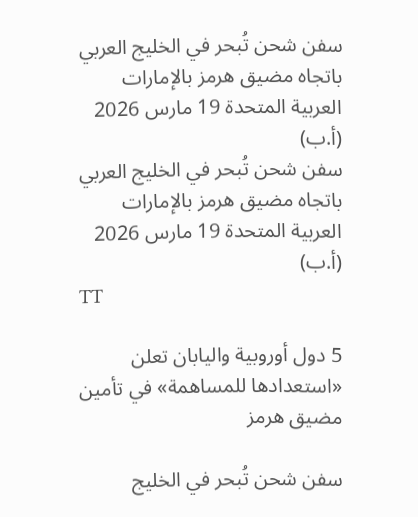سفن شحن تُبحر في الخليج العربي باتجاه مضيق هرمز بالإمارات العربية المتحدة 19 مارس 2026 (أ.ب)
سفن شحن تُبحر في الخليج العربي باتجاه مضيق هرمز بالإمارات العربية المتحدة 19 مارس 2026 (أ.ب)
TT

5 دول أوروبية واليابان تعلن «استعدادها للمساهمة» في تأمين مضيق هرمز

سفن شحن تُبحر في الخليج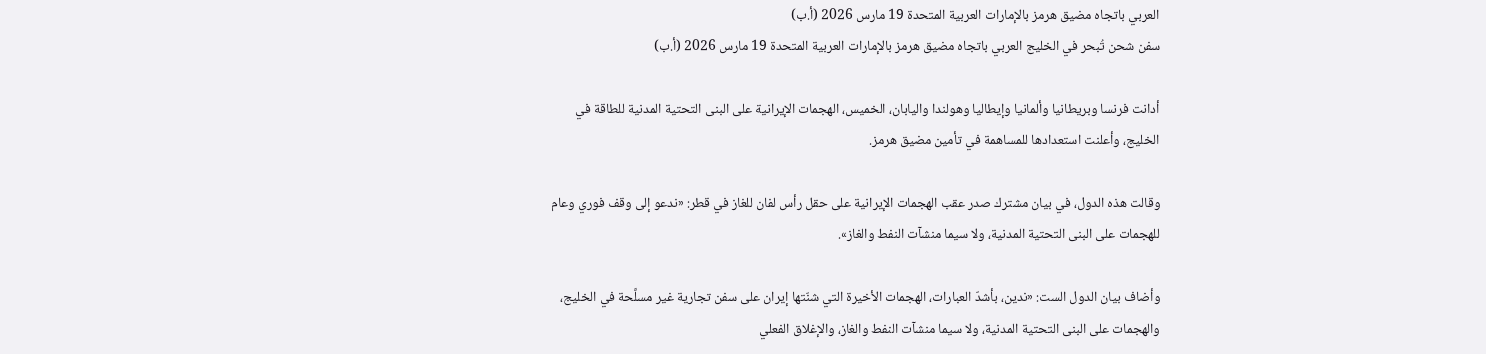العربي باتجاه مضيق هرمز بالإمارات العربية المتحدة 19 مارس 2026 (أ.ب)
سفن شحن تُبحر في الخليج العربي باتجاه مضيق هرمز بالإمارات العربية المتحدة 19 مارس 2026 (أ.ب)

أدانت فرنسا وبريطانيا وألمانيا وإيطاليا وهولندا واليابان، الخميس، الهجمات الإيرانية على البنى التحتية المدنية للطاقة في الخليج، وأعلنت استعدادها للمساهمة في تأمين مضيق هرمز.

وقالت هذه الدول، في بيان مشترك صدر عقب الهجمات الإيرانية على حقل رأس لفان للغاز في قطر: «ندعو إلى وقف فوري وعام للهجمات على البنى التحتية المدنية، ولا سيما منشآت النفط والغاز».

وأضاف بيان الدول الست: «ندين، بأشدّ العبارات، الهجمات الأخيرة التي شنّتها إيران على سفن تجارية غير مسلَّحة في الخليج، والهجمات على البنى التحتية المدنية، ولا سيما منشآت النفط والغاز، والإغلاق الفعلي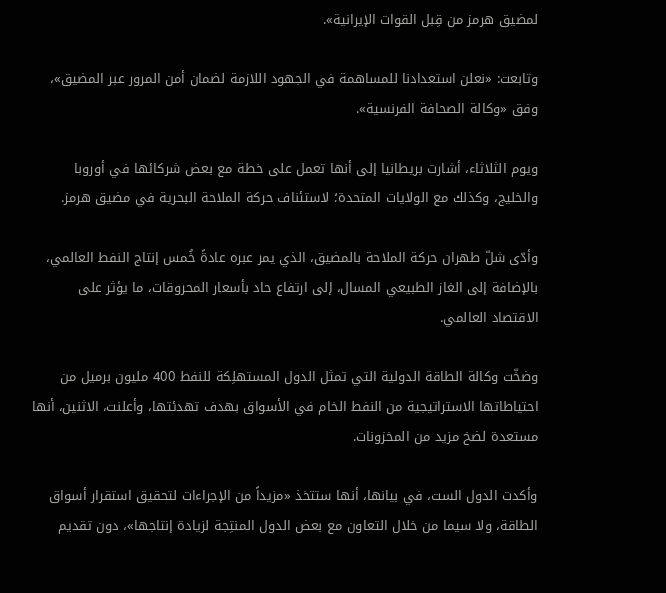لمضيق هرمز من قِبل القوات الإيرانية».

وتابعت: «نعلن استعدادنا للمساهمة في الجهود اللازمة لضمان أمن المرور عبر المضيق»، وفق «وكالة الصحافة الفرنسية».

ويوم الثلاثاء، أشارت بريطانيا إلى أنها تعمل على خطة مع بعض شركائها في أوروبا والخليج، وكذلك مع الولايات المتحدة؛ لاستئناف حركة الملاحة البحرية في مضيق هرمز.

وأدّى شلّ طهران حركة الملاحة بالمضيق، الذي يمر عبره عادةً خُمس إنتاج النفط العالمي، بالإضافة إلى الغاز الطبيعي المسال، إلى ارتفاع حاد بأسعار المحروقات، ما يؤثر على الاقتصاد العالمي.

وضخّت وكالة الطاقة الدولية التي تمثل الدول المستهلِكة للنفط 400 مليون برميل من احتياطاتها الاستراتيجية من النفط الخام في الأسواق بهدف تهدئتها، وأعلنت، الاثنين، أنها مستعدة لضخ مزيد من المخزونات.

وأكدت الدول الست، في بيانها، أنها ستتخذ «مزيداً من الإجراءات لتحقيق استقرار أسواق الطاقة، ولا سيما من خلال التعاون مع بعض الدول المنتِجة لزيادة إنتاجها»، دون تقديم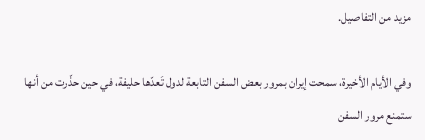مزيد من التفاصيل.

وفي الأيام الأخيرة، سمحت إيران بمرور بعض السفن التابعة لدول تَعدّها حليفة، في حين حذّرت من أنها ستمنع مرور السفن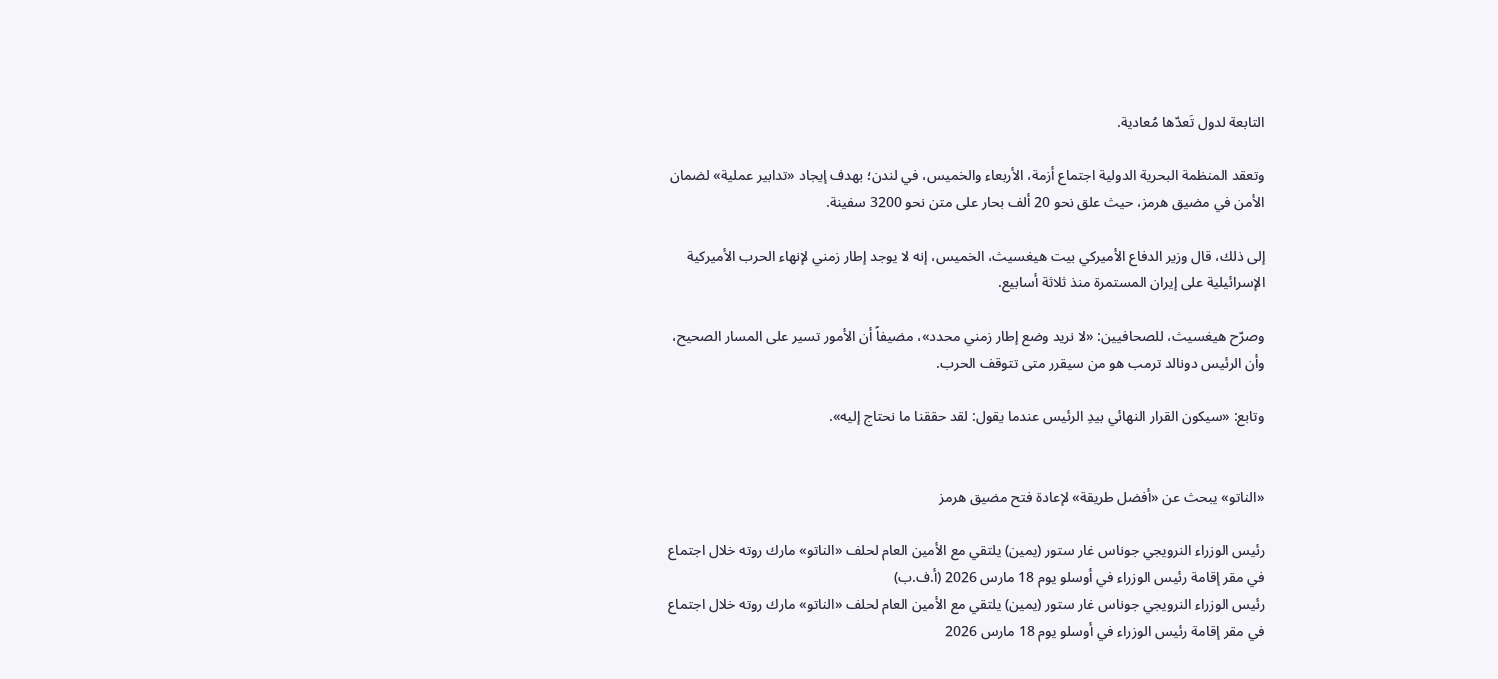التابعة لدول تَعدّها مُعادية.

وتعقد المنظمة البحرية الدولية اجتماع أزمة، الأربعاء والخميس، في لندن؛ بهدف إيجاد «تدابير عملية» لضمان الأمن في مضيق هرمز، حيث علق نحو 20 ألف بحار على متن نحو 3200 سفينة.

إلى ذلك، قال وزير الدفاع الأميركي بيت هيغسيث، الخميس، إنه لا يوجد إطار زمني لإنهاء الحرب الأميركية الإسرائيلية على إيران المستمرة منذ ثلاثة أسابيع.

وصرّح هيغسيث، للصحافيين: «لا نريد وضع إطار زمني محدد»، مضيفاً أن الأمور تسير على المسار الصحيح، وأن الرئيس دونالد ترمب هو من سيقرر متى تتوقف الحرب.

وتابع: «سيكون القرار النهائي بيدِ الرئيس عندما يقول: لقد حققنا ما نحتاج إليه».


«الناتو» يبحث عن «أفضل طريقة» لإعادة فتح مضيق هرمز

رئيس الوزراء النرويجي جوناس غار ستور (يمين) يلتقي مع الأمين العام لحلف «الناتو» مارك روته خلال اجتماع في مقر إقامة رئيس الوزراء في أوسلو يوم 18 مارس 2026 (أ.ف.ب)
رئيس الوزراء النرويجي جوناس غار ستور (يمين) يلتقي مع الأمين العام لحلف «الناتو» مارك روته خلال اجتماع في مقر إقامة رئيس الوزراء في أوسلو يوم 18 مارس 2026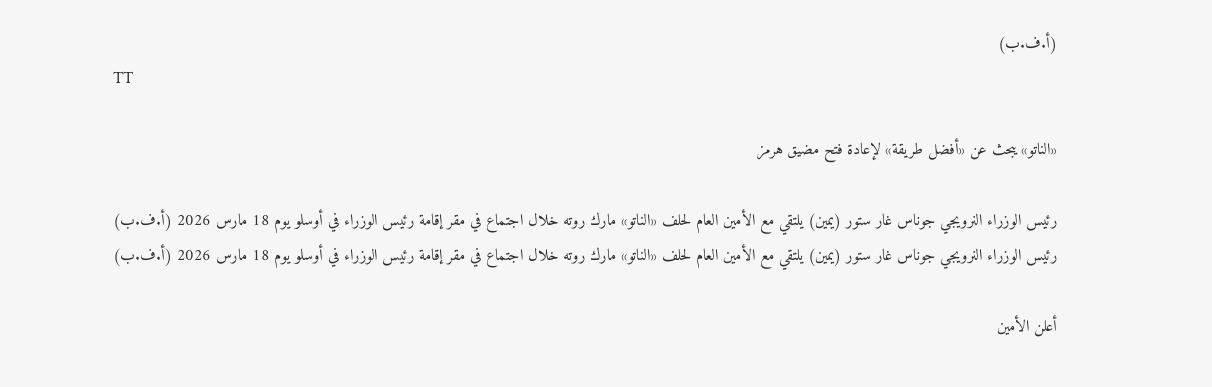(أ.ف.ب)
TT

«الناتو» يبحث عن «أفضل طريقة» لإعادة فتح مضيق هرمز

رئيس الوزراء النرويجي جوناس غار ستور (يمين) يلتقي مع الأمين العام لحلف «الناتو» مارك روته خلال اجتماع في مقر إقامة رئيس الوزراء في أوسلو يوم 18 مارس 2026 (أ.ف.ب)
رئيس الوزراء النرويجي جوناس غار ستور (يمين) يلتقي مع الأمين العام لحلف «الناتو» مارك روته خلال اجتماع في مقر إقامة رئيس الوزراء في أوسلو يوم 18 مارس 2026 (أ.ف.ب)

أعلن الأمين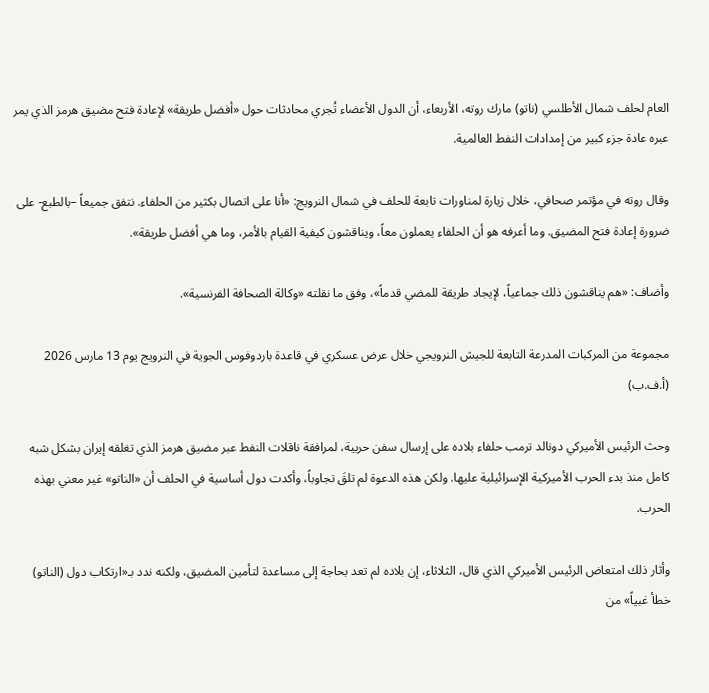العام لحلف شمال الأطلسي (ناتو) مارك روته، الأربعاء، أن الدول الأعضاء تُجري محادثات حول «أفضل طريقة» لإعادة فتح مضيق هرمز الذي يمر عبره عادة جزء كبير من إمدادات النفط العالمية.

وقال روته في مؤتمر صحافي، خلال زيارة لمناورات تابعة للحلف في شمال النرويج: «أنا على اتصال بكثير من الحلفاء. نتفق جميعاً –بالطبع- على ضرورة إعادة فتح المضيق. وما أعرفه هو أن الحلفاء يعملون معاً، ويناقشون كيفية القيام بالأمر، وما هي أفضل طريقة».

وأضاف: «هم يناقشون ذلك جماعياً، لإيجاد طريقة للمضي قدماً»، وفق ما نقلته «وكالة الصحافة الفرنسية».

مجموعة من المركبات المدرعة التابعة للجيش النرويجي خلال عرض عسكري في قاعدة باردوفوس الجوية في النرويج يوم 13 مارس 2026 (أ.ف.ب)

وحث الرئيس الأميركي دونالد ترمب حلفاء بلاده على إرسال سفن حربية، لمرافقة ناقلات النفط عبر مضيق هرمز الذي تغلقه إيران بشكل شبه كامل منذ بدء الحرب الأميركية الإسرائيلية عليها. ولكن هذه الدعوة لم تلقَ تجاوباً، وأكدت دول أساسية في الحلف أن «الناتو» غير معني بهذه الحرب.

وأثار ذلك امتعاض الرئيس الأميركي الذي قال، الثلاثاء، إن بلاده لم تعد بحاجة إلى مساعدة لتأمين المضيق، ولكنه ندد بـ«ارتكاب دول (الناتو) خطأ غبياً» من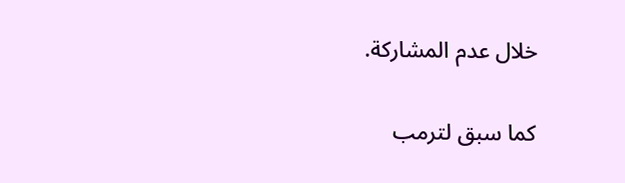خلال عدم المشاركة.

كما سبق لترمب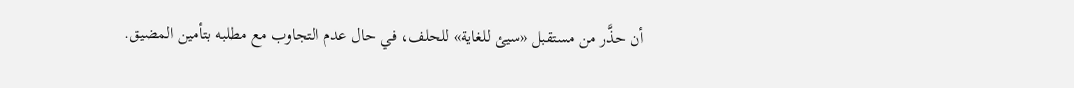أن حذَّر من مستقبل «سيئ للغاية» للحلف، في حال عدم التجاوب مع مطلبه بتأمين المضيق.